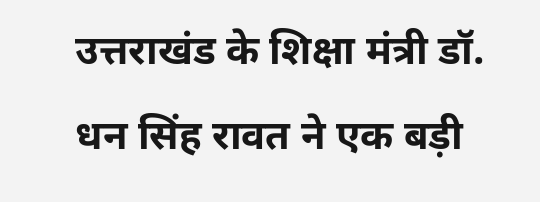उत्तराखंड के शिक्षा मंत्री डॉ. धन सिंह रावत ने एक बड़ी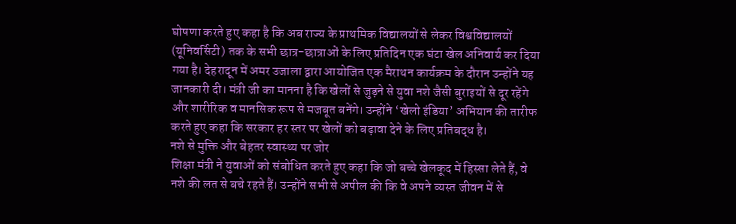घोषणा करते हुए कहा है कि अब राज्य के प्राथमिक विद्यालयों से लेकर विश्वविद्यालयों (यूनिवर्सिटी) तक के सभी छात्र-छात्राओं के लिए प्रतिदिन एक घंटा खेल अनिवार्य कर दिया गया है। देहरादून में अमर उजाला द्वारा आयोजित एक मैराथन कार्यक्रम के दौरान उन्होंने यह जानकारी दी। मंत्री जी का मानना है कि खेलों से जुड़ने से युवा नशे जैसी बुराइयों से दूर रहेंगे और शारीरिक व मानसिक रूप से मजबूत बनेंगे। उन्होंने ‘खेलो इंडिया’ अभियान की तारीफ करते हुए कहा कि सरकार हर स्तर पर खेलों को बढ़ावा देने के लिए प्रतिबद्ध है।
नशे से मुक्ति और बेहतर स्वास्थ्य पर जोर
शिक्षा मंत्री ने युवाओं को संबोधित करते हुए कहा कि जो बच्चे खेलकूद में हिस्सा लेते हैं, वे नशे की लत से बचे रहते हैं। उन्होंने सभी से अपील की कि वे अपने व्यस्त जीवन में से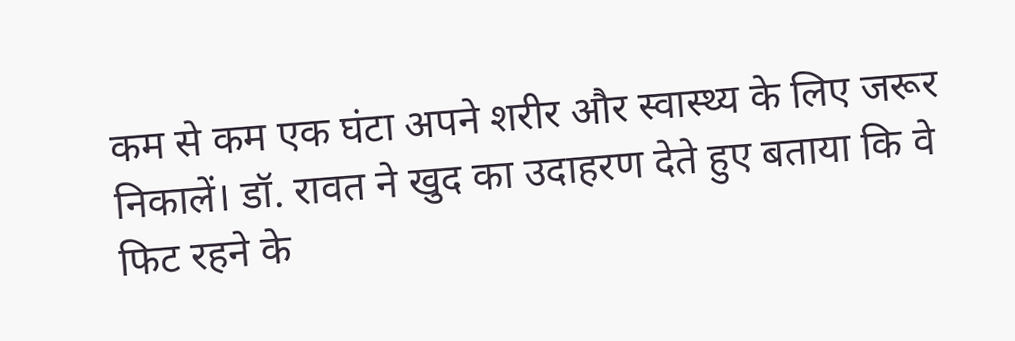कम से कम एक घंटा अपने शरीर और स्वास्थ्य के लिए जरूर निकालें। डॉ. रावत ने खुद का उदाहरण देते हुए बताया कि वे फिट रहने के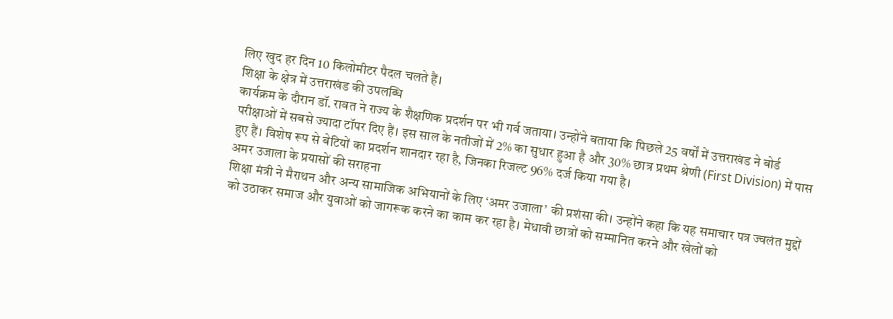लिए खुद हर दिन 10 किलोमीटर पैदल चलते हैं।
शिक्षा के क्षेत्र में उत्तराखंड की उपलब्धि
कार्यक्रम के दौरान डॉ. रावत ने राज्य के शैक्षणिक प्रदर्शन पर भी गर्व जताया। उन्होंने बताया कि पिछले 25 वर्षों में उत्तराखंड ने बोर्ड परीक्षाओं में सबसे ज्यादा टॉपर दिए हैं। इस साल के नतीजों में 2% का सुधार हुआ है और 30% छात्र प्रथम श्रेणी (First Division) में पास हुए हैं। विशेष रूप से बेटियों का प्रदर्शन शानदार रहा है, जिनका रिजल्ट 96% दर्ज किया गया है।
अमर उजाला के प्रयासों की सराहना
शिक्षा मंत्री ने मैराथन और अन्य सामाजिक अभियानों के लिए ‘अमर उजाला’ की प्रशंसा की। उन्होंने कहा कि यह समाचार पत्र ज्वलंत मुद्दों को उठाकर समाज और युवाओं को जागरूक करने का काम कर रहा है। मेधावी छात्रों को सम्मानित करने और खेलों को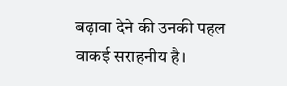बढ़ावा देने की उनकी पहल वाकई सराहनीय है।